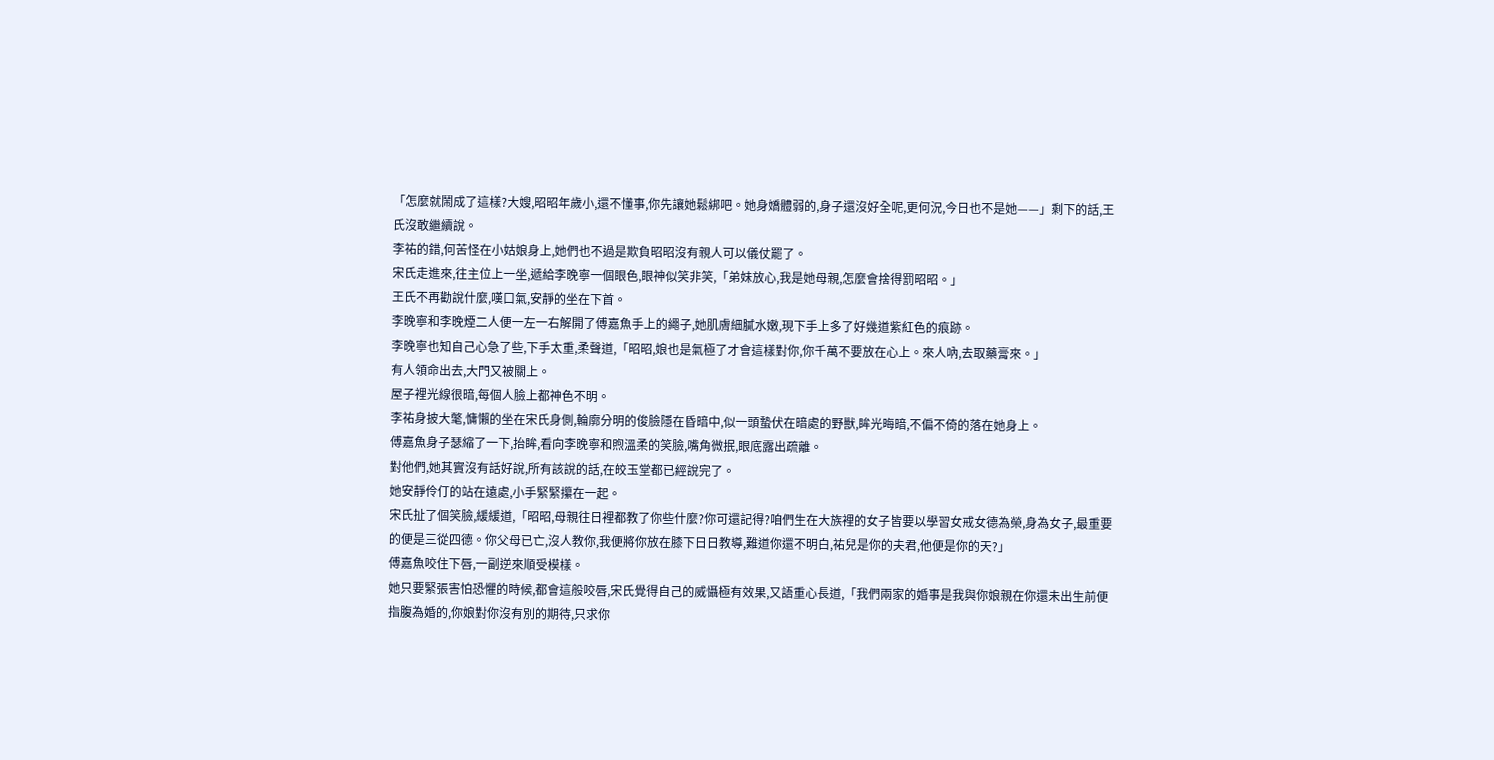「怎麼就鬧成了這樣?大嫂,昭昭年歲小,還不懂事,你先讓她鬆綁吧。她身嬌體弱的,身子還沒好全呢,更何況,今日也不是她——」剩下的話,王氏沒敢繼續說。
李祐的錯,何苦怪在小姑娘身上,她們也不過是欺負昭昭沒有親人可以儀仗罷了。
宋氏走進來,往主位上一坐,遞給李晚寧一個眼色,眼神似笑非笑,「弟妹放心,我是她母親,怎麼會捨得罰昭昭。」
王氏不再勸說什麼,嘆口氣,安靜的坐在下首。
李晚寧和李晚煙二人便一左一右解開了傅嘉魚手上的繩子,她肌膚細膩水嫩,現下手上多了好幾道紫紅色的痕跡。
李晚寧也知自己心急了些,下手太重,柔聲道,「昭昭,娘也是氣極了才會這樣對你,你千萬不要放在心上。來人吶,去取藥膏來。」
有人領命出去,大門又被關上。
屋子裡光線很暗,每個人臉上都神色不明。
李祐身披大氅,慵懶的坐在宋氏身側,輪廓分明的俊臉隱在昏暗中,似一頭蟄伏在暗處的野獸,眸光晦暗,不偏不倚的落在她身上。
傅嘉魚身子瑟縮了一下,抬眸,看向李晚寧和煦溫柔的笑臉,嘴角微抿,眼底露出疏離。
對他們,她其實沒有話好說,所有該說的話,在皎玉堂都已經說完了。
她安靜伶仃的站在遠處,小手緊緊攥在一起。
宋氏扯了個笑臉,緩緩道,「昭昭,母親往日裡都教了你些什麼?你可還記得?咱們生在大族裡的女子皆要以學習女戒女德為榮,身為女子,最重要的便是三從四德。你父母已亡,沒人教你,我便將你放在膝下日日教導,難道你還不明白,祐兒是你的夫君,他便是你的天?」
傅嘉魚咬住下唇,一副逆來順受模樣。
她只要緊張害怕恐懼的時候,都會這般咬唇,宋氏覺得自己的威懾極有效果,又語重心長道,「我們兩家的婚事是我與你娘親在你還未出生前便指腹為婚的,你娘對你沒有別的期待,只求你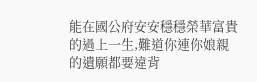能在國公府安安穩穩榮華富貴的過上一生,難道你連你娘親的遺願都要違背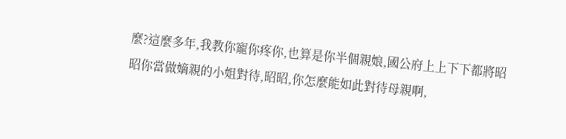麼?這麼多年,我教你寵你疼你,也算是你半個親娘,國公府上上下下都將昭昭你當做嫡親的小姐對待,昭昭,你怎麼能如此對待母親啊,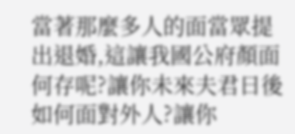當著那麼多人的面當眾提出退婚,這讓我國公府顏面何存呢?讓你未來夫君日後如何面對外人?讓你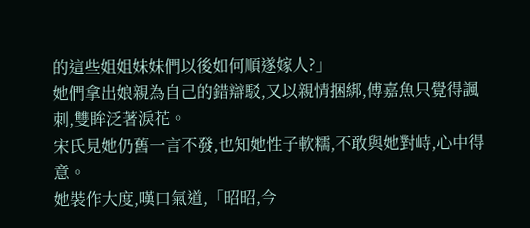的這些姐姐妹妹們以後如何順遂嫁人?」
她們拿出娘親為自己的錯辯駁,又以親情捆綁,傅嘉魚只覺得諷刺,雙眸泛著淚花。
宋氏見她仍舊一言不發,也知她性子軟糯,不敢與她對峙,心中得意。
她裝作大度,嘆口氣道,「昭昭,今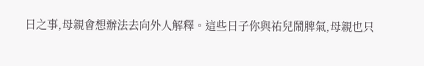日之事,母親會想辦法去向外人解釋。這些日子你與祐兒鬧脾氣,母親也只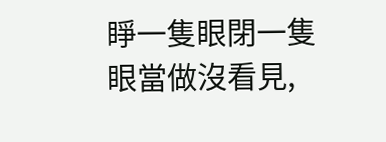睜一隻眼閉一隻眼當做沒看見,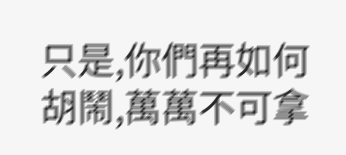只是,你們再如何胡鬧,萬萬不可拿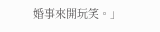婚事來開玩笑。」